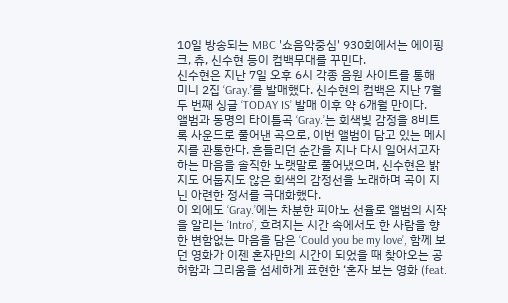10일 방송되는 MBC '쇼음악중심' 930회에서는 에이핑크, 츄, 신수현 등이 컴백무대를 꾸민다.
신수현은 지난 7일 오후 6시 각종 음원 사이트를 통해 미니 2집 ‘Gray.’를 발매했다. 신수현의 컴백은 지난 7월 두 번째 싱글 ‘TODAY IS’ 발매 이후 약 6개월 만이다.
앨범과 동명의 타이틀곡 ‘Gray.’는 회색빛 감정을 8비트 록 사운드로 풀어낸 곡으로, 이번 앨범이 담고 있는 메시지를 관통한다. 흔들리던 순간을 지나 다시 일어서고자 하는 마음을 솔직한 노랫말로 풀어냈으며, 신수현은 밝지도 어둡지도 않은 회색의 감정선을 노래하며 곡이 지닌 아련한 정서를 극대화했다.
이 외에도 ‘Gray.’에는 차분한 피아노 선율로 앨범의 시작을 알리는 ‘Intro’, 흐려지는 시간 속에서도 한 사람을 향한 변함없는 마음을 담은 ‘Could you be my love’, 함께 보던 영화가 이젠 혼자만의 시간이 되었을 때 찾아오는 공허함과 그리움을 섬세하게 표현한 ‘혼자 보는 영화 (feat.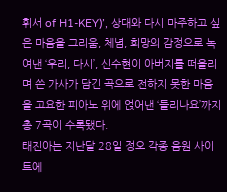휘서 of H1-KEY)’, 상대와 다시 마주하고 싶은 마음을 그리움, 체념, 희망의 감정으로 녹여낸 ‘우리, 다시’, 신수현이 아버지를 떠올리며 쓴 가사가 담긴 곡으로 전하지 못한 마음을 고요한 피아노 위에 얹어낸 ‘들리나요’까지 총 7곡이 수록됐다.
태진아는 지난달 28일 정오 각종 음원 사이트에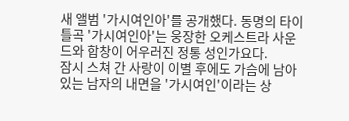새 앨범 '가시여인아'를 공개했다. 동명의 타이틀곡 '가시여인아'는 웅장한 오케스트라 사운드와 합창이 어우러진 정통 성인가요다.
잠시 스쳐 간 사랑이 이별 후에도 가슴에 남아 있는 남자의 내면을 '가시여인'이라는 상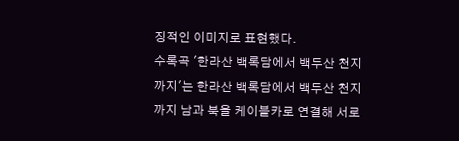징적인 이미지로 표현했다.
수록곡 '한라산 백록담에서 백두산 천지까지'는 한라산 백록담에서 백두산 천지까지 남과 북을 케이블카로 연결해 서로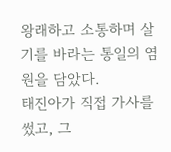왕래하고 소통하며 살기를 바라는 통일의 염원을 담았다.
태진아가 직접 가사를 썼고, 그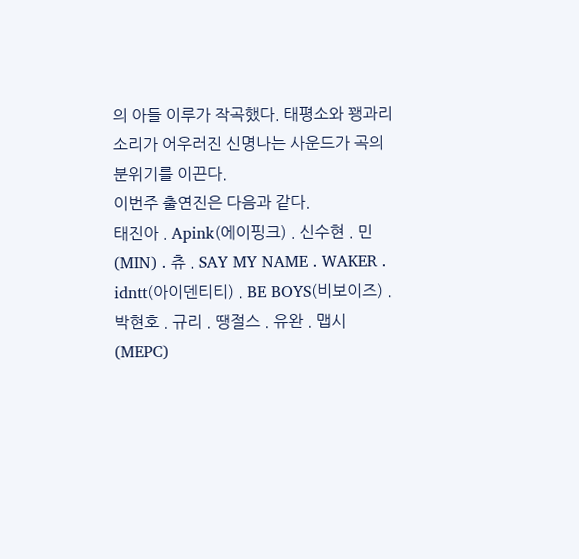의 아들 이루가 작곡했다. 태평소와 꽹과리 소리가 어우러진 신명나는 사운드가 곡의 분위기를 이끈다.
이번주 출연진은 다음과 같다.
태진아 . Apink(에이핑크) . 신수현 . 민(MIN) . 츄 . SAY MY NAME . WAKER . idntt(아이덴티티) . BE BOYS(비보이즈) . 박현호 . 규리 . 땡절스 . 유완 . 맵시(MEPC)